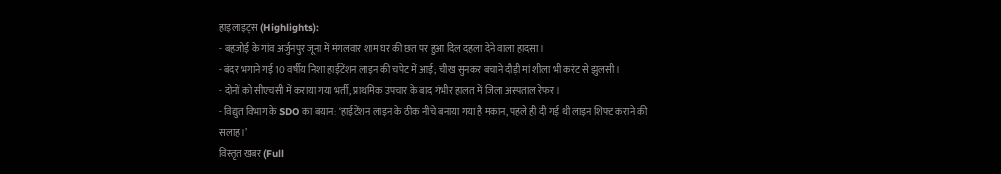हाइलाइट्स (Highlights):
- बहजोई के गांव अर्जुनपुर जूना में मंगलवार शाम घर की छत पर हुआ दिल दहला देने वाला हादसा।
- बंदर भगाने गई 10 वर्षीय निशा हाईटेंशन लाइन की चपेट में आई; चीख सुनकर बचाने दौड़ी मां शीला भी करंट से झुलसी।
- दोनों को सीएचसी में कराया गया भर्ती, प्राथमिक उपचार के बाद गंभीर हालत में जिला अस्पताल रेफर।
- विद्युत विभाग के SDO का बयान: ‘हाईटेंशन लाइन के ठीक नीचे बनाया गया है मकान, पहले ही दी गई थी लाइन शिफ्ट कराने की सलाह।’
विस्तृत खबर (Full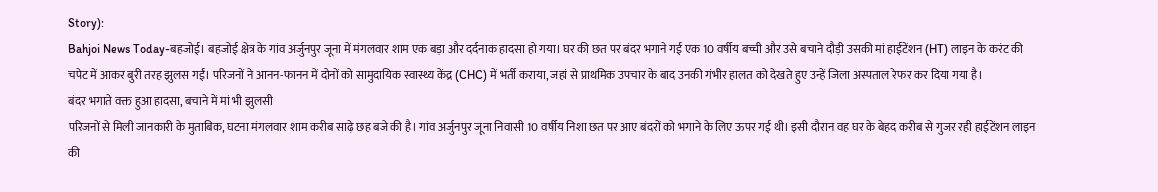Story):
Bahjoi News Today-बहजोई। बहजोई क्षेत्र के गांव अर्जुनपुर जूना में मंगलवार शाम एक बड़ा और दर्दनाक हादसा हो गया। घर की छत पर बंदर भगाने गई एक 10 वर्षीय बच्ची और उसे बचाने दौड़ी उसकी मां हाईटेंशन (HT) लाइन के करंट की चपेट में आकर बुरी तरह झुलस गईं। परिजनों ने आनन-फानन में दोनों को सामुदायिक स्वास्थ्य केंद्र (CHC) में भर्ती कराया, जहां से प्राथमिक उपचार के बाद उनकी गंभीर हालत को देखते हुए उन्हें जिला अस्पताल रेफर कर दिया गया है।
बंदर भगाते वक्त हुआ हादसा, बचाने में मां भी झुलसी
परिजनों से मिली जानकारी के मुताबिक, घटना मंगलवार शाम करीब साढ़े छह बजे की है। गांव अर्जुनपुर जूना निवासी 10 वर्षीय निशा छत पर आए बंदरों को भगाने के लिए ऊपर गई थी। इसी दौरान वह घर के बेहद करीब से गुजर रही हाईटेंशन लाइन की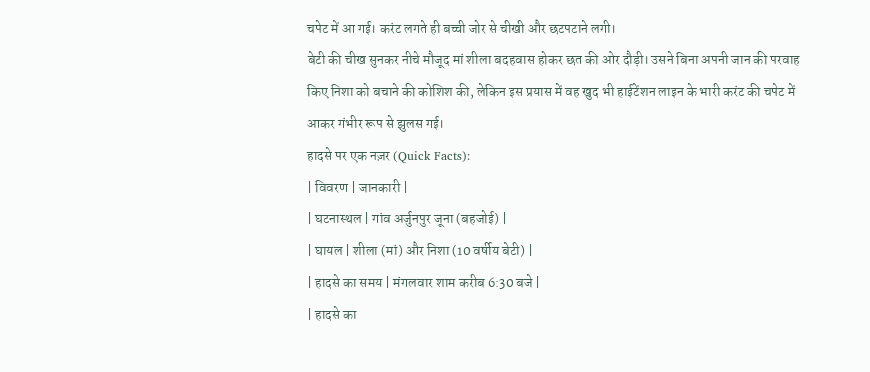चपेट में आ गई। करंट लगते ही बच्ची जोर से चीखी और छटपटाने लगी।
बेटी की चीख सुनकर नीचे मौजूद मां शीला बदहवास होकर छत की ओर दौड़ी। उसने बिना अपनी जान की परवाह किए निशा को बचाने की कोशिश की, लेकिन इस प्रयास में वह खुद भी हाईटेंशन लाइन के भारी करंट की चपेट में आकर गंभीर रूप से झुलस गई।
हादसे पर एक नज़र (Quick Facts):
| विवरण | जानकारी |
| घटनास्थल | गांव अर्जुनपुर जूना (बहजोई) |
| घायल | शीला (मां) और निशा (10 वर्षीय बेटी) |
| हादसे का समय | मंगलवार शाम करीब 6:30 बजे |
| हादसे का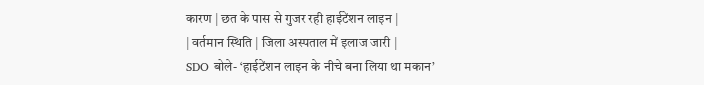कारण | छत के पास से गुजर रही हाईटेंशन लाइन |
| वर्तमान स्थिति | जिला अस्पताल में इलाज जारी |
SDO बोले- ‘हाईटेंशन लाइन के नीचे बना लिया था मकान’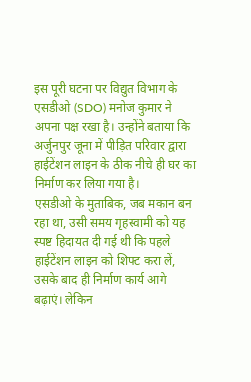इस पूरी घटना पर विद्युत विभाग के एसडीओ (SDO) मनोज कुमार ने अपना पक्ष रखा है। उन्होंने बताया कि अर्जुनपुर जूना में पीड़ित परिवार द्वारा हाईटेंशन लाइन के ठीक नीचे ही घर का निर्माण कर लिया गया है।
एसडीओ के मुताबिक, जब मकान बन रहा था, उसी समय गृहस्वामी को यह स्पष्ट हिदायत दी गई थी कि पहले हाईटेंशन लाइन को शिफ्ट करा लें, उसके बाद ही निर्माण कार्य आगे बढ़ाएं। लेकिन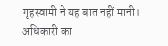गृहस्वामी ने यह बात नहीं मानी। अधिकारी का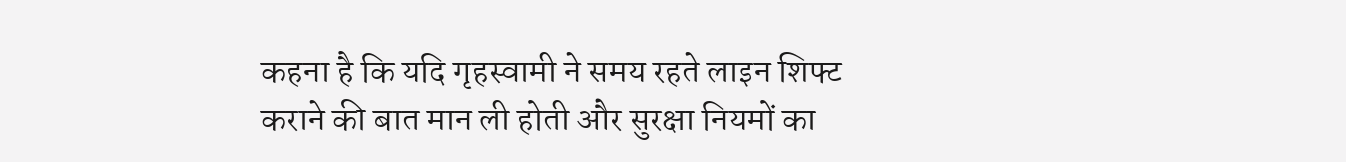कहना है कि यदि गृहस्वामी ने समय रहते लाइन शिफ्ट कराने की बात मान ली होती और सुरक्षा नियमों का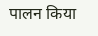पालन किया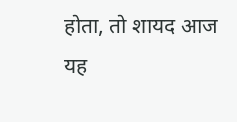होता, तो शायद आज यह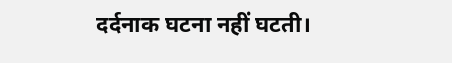दर्दनाक घटना नहीं घटती।